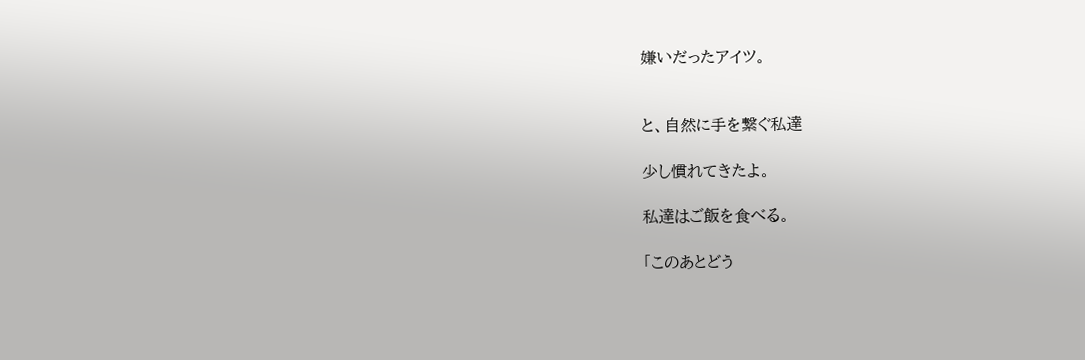嫌いだったアイツ。


と、自然に手を繋ぐ私達

少し慣れてきたよ。

私達はご飯を食べる。

「このあとどう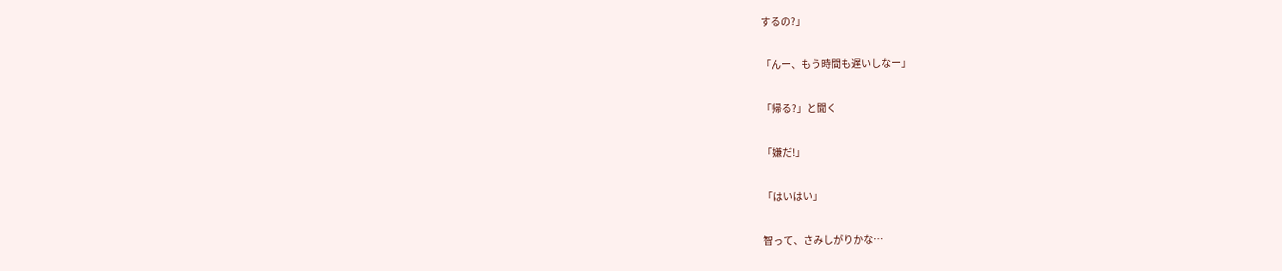するの?」

「んー、もう時間も遅いしなー」

「帰る?」と聞く

「嫌だ!」

「はいはい」

智って、さみしがりかな…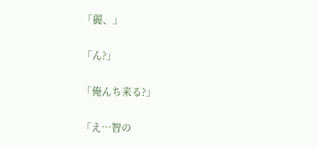「麗、」

「ん?」

「俺んち来る?」

「え…智の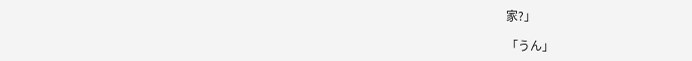家?」

「うん」